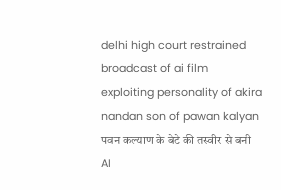delhi high court restrained broadcast of ai film exploiting personality of akira nandan son of pawan kalyan पवन कल्याण के बेटे की तस्वीर से बनी AI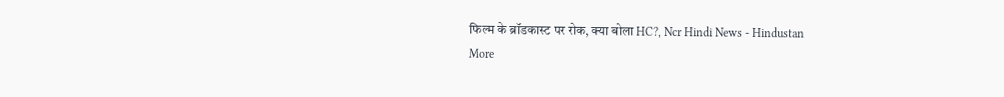फिल्म के ब्रॉडकास्ट पर रोक, क्या बोला HC?, Ncr Hindi News - Hindustan
More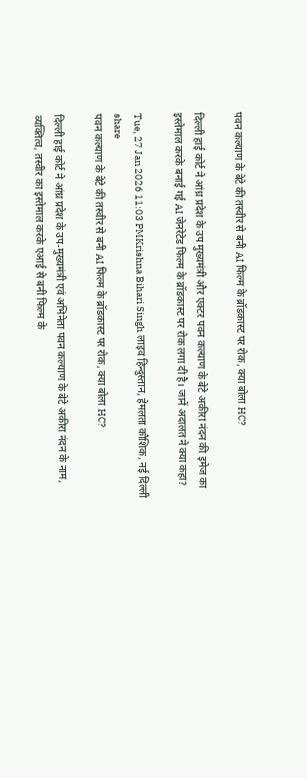पवन कल्याण के बेटे की तस्वीर से बनी AI फिल्म के ब्रॉडकास्ट पर रोक, क्या बोला HC?

दिल्ली हाई कोर्ट ने आंध्र प्रदेश के उप मुख्यमंत्री और एक्टर पवन कल्याण के बेटे अकीरा नंदन की इमेज का इस्तेमाल करके बनाई गई AI जेनरेटेड फिल्म के ब्रॉडकास्ट पर रोक लगा दी है। जानें अदालत ने क्या कहा?

Tue, 27 Jan 2026 11:03 PMKrishna Bihari Singh लाइव हिन्दुस्तान, हेमलता कौशिक, नई दिल्ली
share
पवन कल्याण के बेटे की तस्वीर से बनी AI फिल्म के ब्रॉडकास्ट पर रोक, क्या बोला HC?

दिल्ली हाई कोर्ट ने आंध्र प्रदेश के उप-मुख्यमंत्री एवं अभिनेता पवन कल्याण के बेटे अकीरा नंदन के नाम, व्यक्तित्व, तस्वीर का इस्तेमाल करके एआई से बनी फिल्म के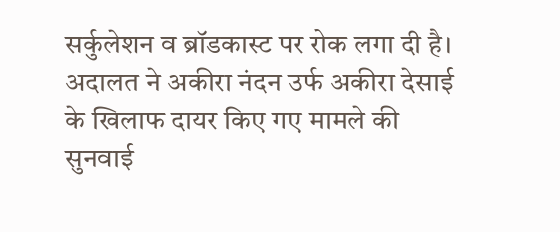सर्कुलेशन व ब्रॉडकास्ट पर रोक लगा दी है। अदालत ने अकीरा नंदन उर्फ अकीरा देसाई के खिलाफ दायर किए गए मामले की सुनवाई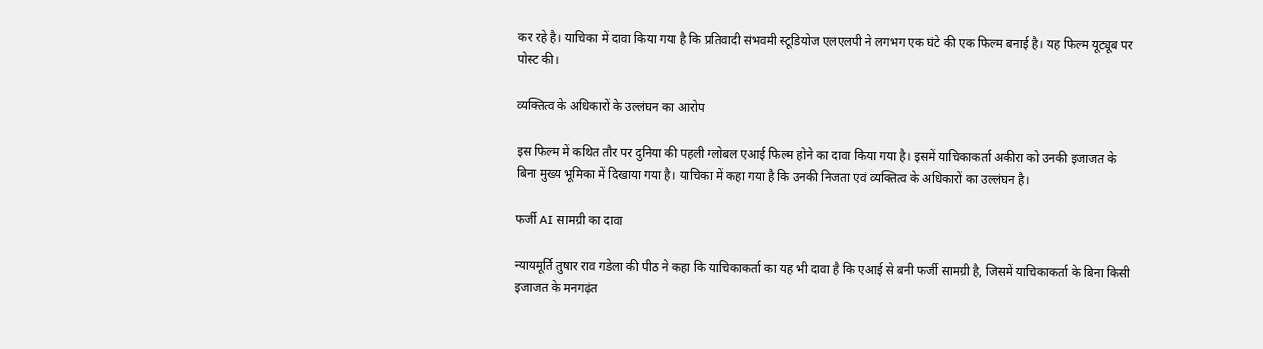कर रहे है। याचिका में दावा किया गया है कि प्रतिवादी संभवमी स्टूडियोज एलएलपी ने लगभग एक घंटे की एक फिल्म बनाई है। यह फिल्म यूट्यूब पर पोस्ट की।

व्यक्तित्व के अधिकारों के उल्लंघन का आरोप

इस फिल्म में कथित तौर पर दुनिया की पहली ग्लोबल एआई फिल्म होने का दावा किया गया है। इसमें याचिकाकर्ता अकीरा को उनकी इजाजत के बिना मुख्य भूमिका में दिखाया गया है। याचिका में कहा गया है कि उनकी निजता एवं व्यक्तित्व के अधिकारों का उल्लंघन है।

फर्जी AI सामग्री का दावा

न्यायमूर्ति तुषार राव गडेला की पीठ ने कहा कि याचिकाकर्ता का यह भी दावा है कि एआई से बनी फर्जी सामग्री है, जिसमें याचिकाकर्ता के बिना किसी इजाजत के मनगढ़ंत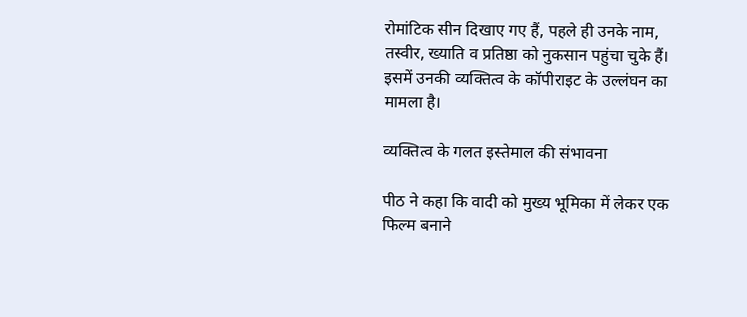रोमांटिक सीन दिखाए गए हैं, पहले ही उनके नाम, तस्वीर, ख्याति व प्रतिष्ठा को नुकसान पहुंचा चुके हैं। इसमें उनकी व्यक्तित्व के कॉपीराइट के उल्लंघन का मामला है।

व्यक्तित्व के गलत इस्तेमाल की संभावना

पीठ ने कहा कि वादी को मुख्य भूमिका में लेकर एक फिल्म बनाने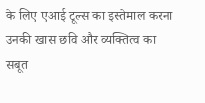के लिए एआई टूल्स का इस्तेमाल करना उनकी खास छवि और व्यक्तित्व का सबूत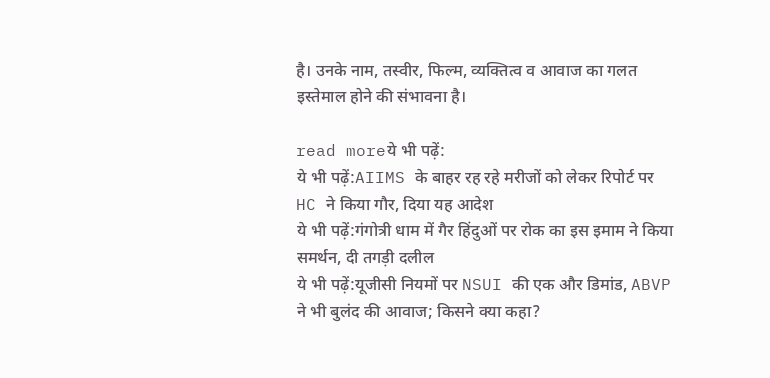है। उनके नाम, तस्वीर, फिल्म, व्यक्तित्व व आवाज का गलत इस्तेमाल होने की संभावना है।

read moreये भी पढ़ें:
ये भी पढ़ें:AIIMS के बाहर रह रहे मरीजों को लेकर रिपोर्ट पर HC ने किया गौर, दिया यह आदेश
ये भी पढ़ें:गंगोत्री धाम में गैर हिंदुओं पर रोक का इस इमाम ने किया समर्थन, दी तगड़ी दलील
ये भी पढ़ें:यूजीसी नियमों पर NSUI की एक और डिमांड, ABVP ने भी बुलंद की आवाज; किसने क्या कहा?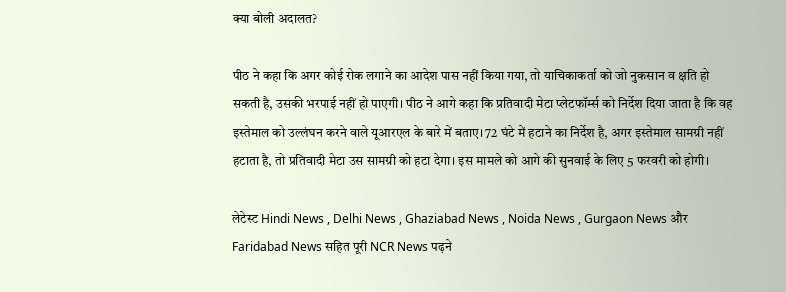क्या बोली अदालत?

पीठ ने कहा कि अगर कोई रोक लगाने का आदेश पास नहीं किया गया, तो याचिकाकर्ता को जो नुकसान व क्षति हो सकती है, उसकी भरपाई नहीं हो पाएगी। पीठ ने आगे कहा कि प्रतिवादी मेटा प्लेटफॉर्म्स को निर्देश दिया जाता है कि वह इस्तेमाल को उल्लंघन करने वाले यूआरएल के बारे में बताए। 72 घंटे में हटाने का निर्देश है, अगर इस्तेमाल सामग्री नहीं हटाता है, तो प्रतिवादी मेटा उस सामग्री को हटा देगा। इस मामले को आगे की सुनवाई के लिए 5 फरवरी को होगी।

लेटेस्ट Hindi News , Delhi News , Ghaziabad News , Noida News , Gurgaon News और Faridabad News सहित पूरी NCR News पढ़ने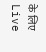के लिए Live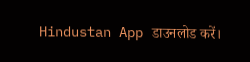Hindustan App डाउनलोड करें।